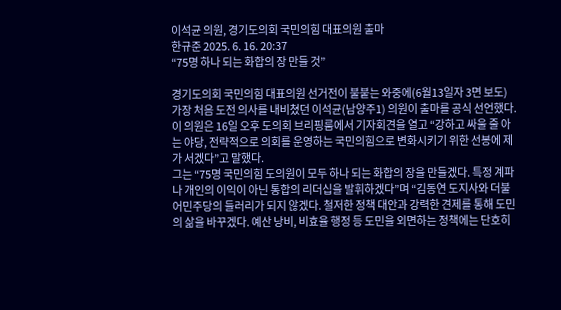이석균 의원, 경기도의회 국민의힘 대표의원 출마
한규준 2025. 6. 16. 20:37
“75명 하나 되는 화합의 장 만들 것”

경기도의회 국민의힘 대표의원 선거전이 불붙는 와중에(6월13일자 3면 보도) 가장 처음 도전 의사를 내비쳤던 이석균(남양주1) 의원이 출마를 공식 선언했다.
이 의원은 16일 오후 도의회 브리핑룸에서 기자회견을 열고 “강하고 싸울 줄 아는 야당, 전략적으로 의회를 운영하는 국민의힘으로 변화시키기 위한 선봉에 제가 서겠다”고 말했다.
그는 “75명 국민의힘 도의원이 모두 하나 되는 화합의 장을 만들겠다. 특정 계파나 개인의 이익이 아닌 통합의 리더십을 발휘하겠다”며 “김동연 도지사와 더불어민주당의 들러리가 되지 않겠다. 철저한 정책 대안과 강력한 견제를 통해 도민의 삶을 바꾸겠다. 예산 낭비, 비효율 행정 등 도민을 외면하는 정책에는 단호히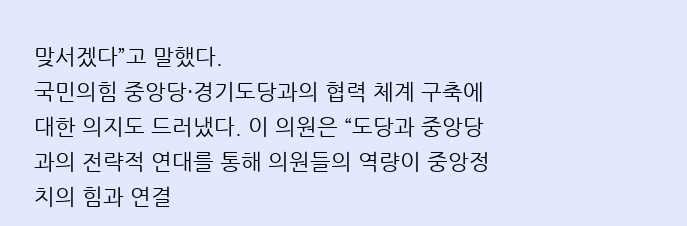맞서겠다”고 말했다.
국민의힘 중앙당·경기도당과의 협력 체계 구축에 대한 의지도 드러냈다. 이 의원은 “도당과 중앙당과의 전략적 연대를 통해 의원들의 역량이 중앙정치의 힘과 연결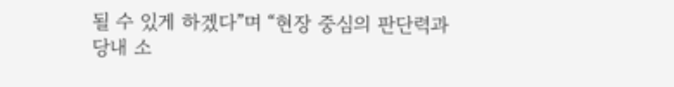될 수 있게 하겠다”며 “현장 중심의 판단력과 당내 소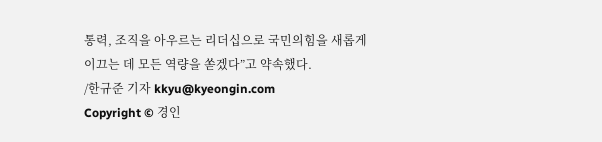통력, 조직을 아우르는 리더십으로 국민의힘을 새롭게 이끄는 데 모든 역량을 쏟겠다”고 약속했다.
/한규준 기자 kkyu@kyeongin.com
Copyright © 경인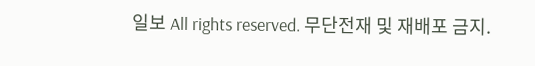일보 All rights reserved. 무단전재 및 재배포 금지.